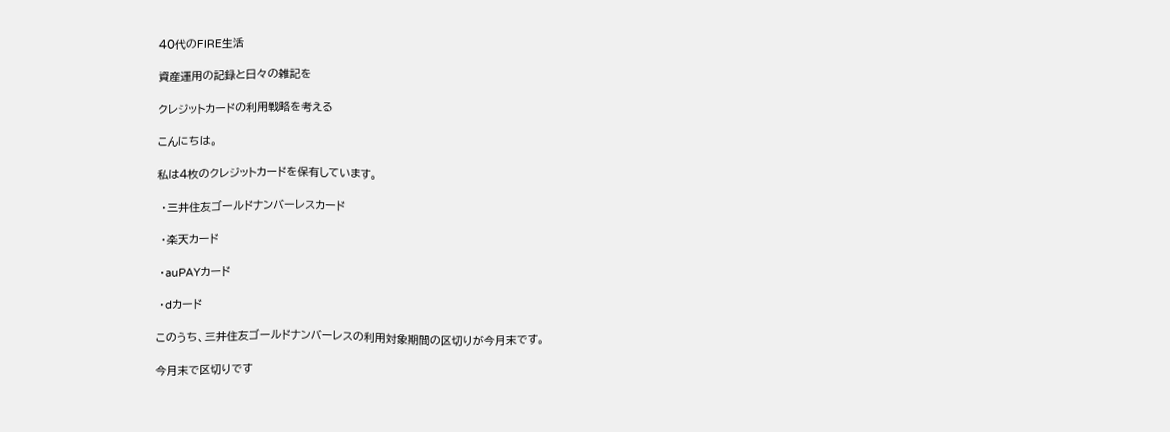40代のFIRE生活

資産運用の記録と日々の雑記を

クレジットカードの利用戦略を考える

こんにちは。

私は4枚のクレジットカードを保有しています。

 ・三井住友ゴールドナンバーレスカード

 ・楽天カード

 ・auPAYカード

 ・dカード

このうち、三井住友ゴールドナンバーレスの利用対象期間の区切りが今月末です。

今月末で区切りです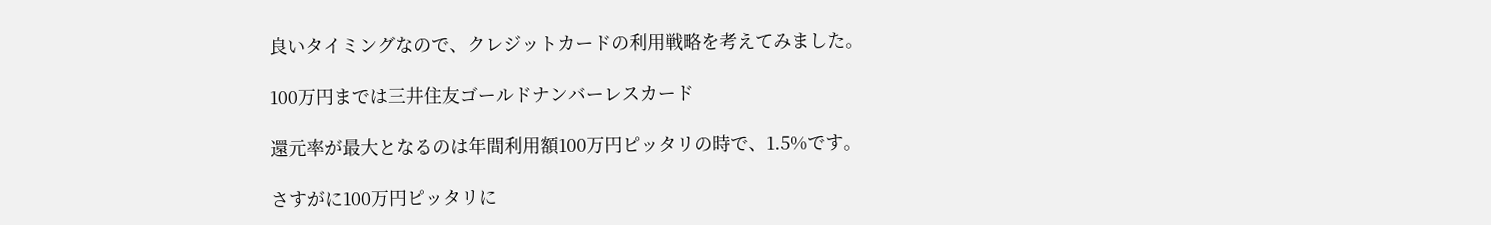良いタイミングなので、クレジットカードの利用戦略を考えてみました。

100万円までは三井住友ゴールドナンバーレスカード

還元率が最大となるのは年間利用額100万円ピッタリの時で、1.5%です。

さすがに100万円ピッタリに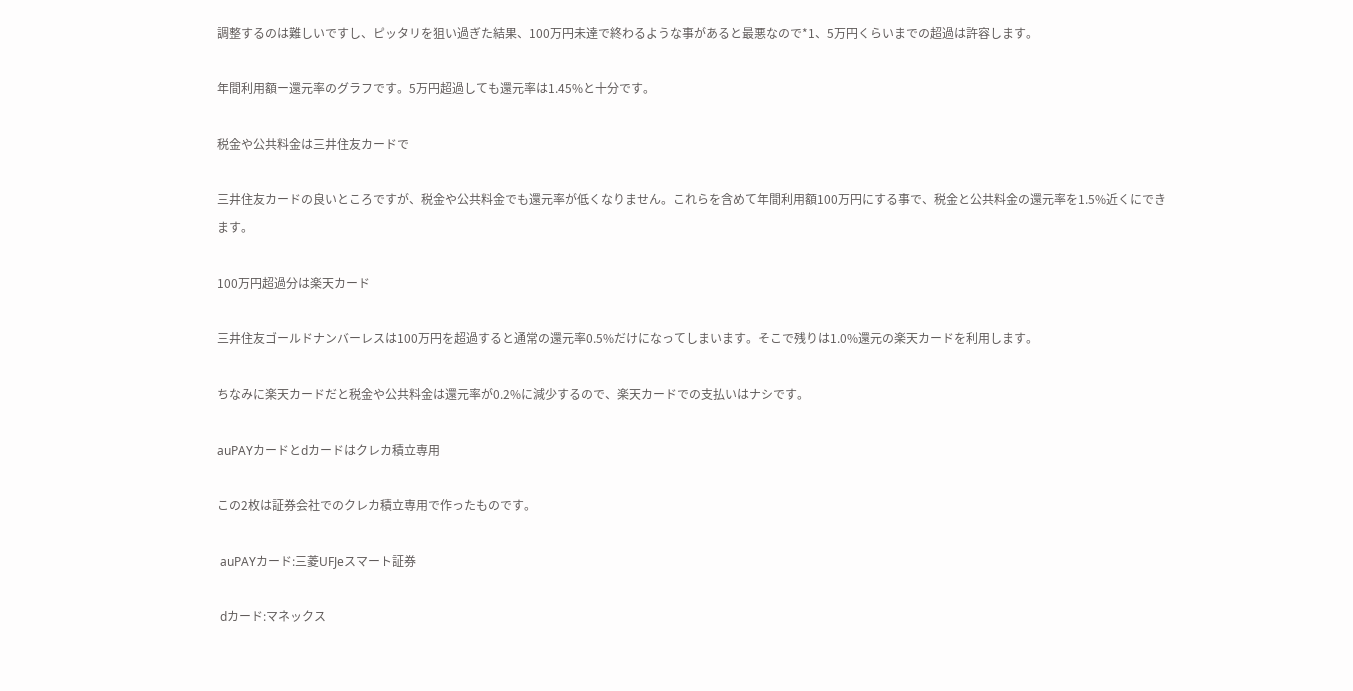調整するのは難しいですし、ピッタリを狙い過ぎた結果、100万円未達で終わるような事があると最悪なので*1、5万円くらいまでの超過は許容します。

年間利用額ー還元率のグラフです。5万円超過しても還元率は1.45%と十分です。

税金や公共料金は三井住友カードで

三井住友カードの良いところですが、税金や公共料金でも還元率が低くなりません。これらを含めて年間利用額100万円にする事で、税金と公共料金の還元率を1.5%近くにできます。

100万円超過分は楽天カード

三井住友ゴールドナンバーレスは100万円を超過すると通常の還元率0.5%だけになってしまいます。そこで残りは1.0%還元の楽天カードを利用します。

ちなみに楽天カードだと税金や公共料金は還元率が0.2%に減少するので、楽天カードでの支払いはナシです。

auPAYカードとdカードはクレカ積立専用

この2枚は証券会社でのクレカ積立専用で作ったものです。

 auPAYカード:三菱UFJeスマート証券

 dカード:マネックス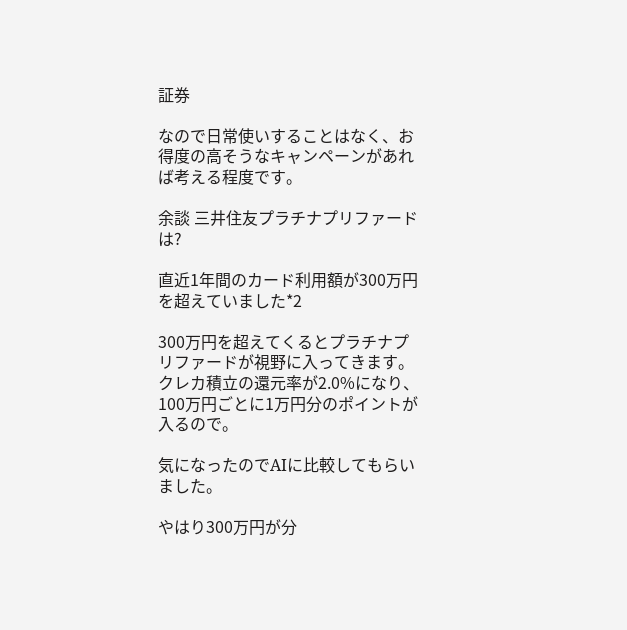証券

なので日常使いすることはなく、お得度の高そうなキャンペーンがあれば考える程度です。

余談 三井住友プラチナプリファードは?

直近1年間のカード利用額が300万円を超えていました*2

300万円を超えてくるとプラチナプリファードが視野に入ってきます。クレカ積立の還元率が2.0%になり、100万円ごとに1万円分のポイントが入るので。

気になったのでAIに比較してもらいました。

やはり300万円が分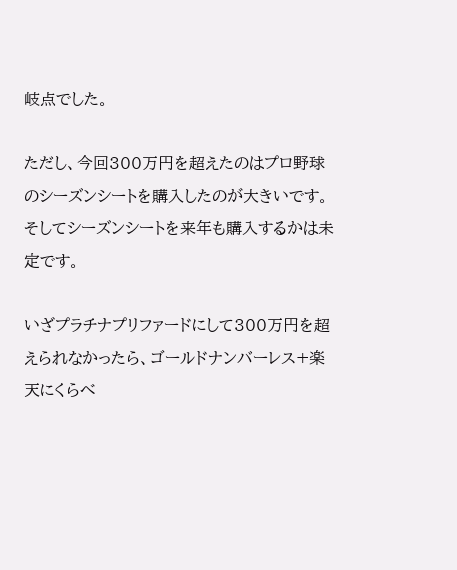岐点でした。

ただし、今回300万円を超えたのはプロ野球のシーズンシートを購入したのが大きいです。そしてシーズンシートを来年も購入するかは未定です。

いざプラチナプリファードにして300万円を超えられなかったら、ゴールドナンバーレス+楽天にくらべ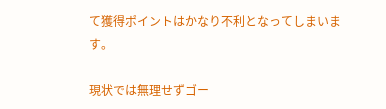て獲得ポイントはかなり不利となってしまいます。

現状では無理せずゴー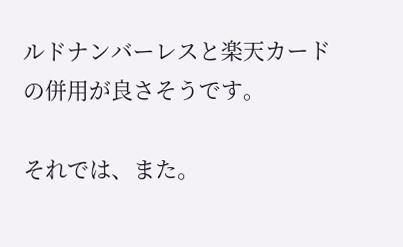ルドナンバーレスと楽天カードの併用が良さそうです。

それでは、また。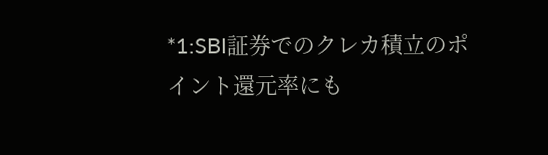*1:SBI証券でのクレカ積立のポイント還元率にも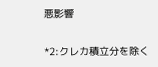悪影響

*2:クレカ積立分を除く